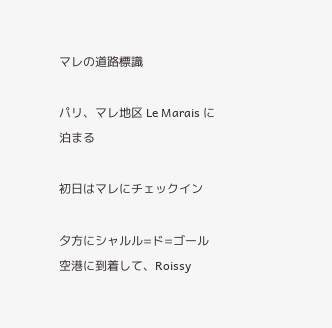マレの道路標識

パリ、マレ地区 Le Marais に泊まる

初日はマレにチェックイン

夕方にシャルル=ド=ゴール空港に到着して、Roissy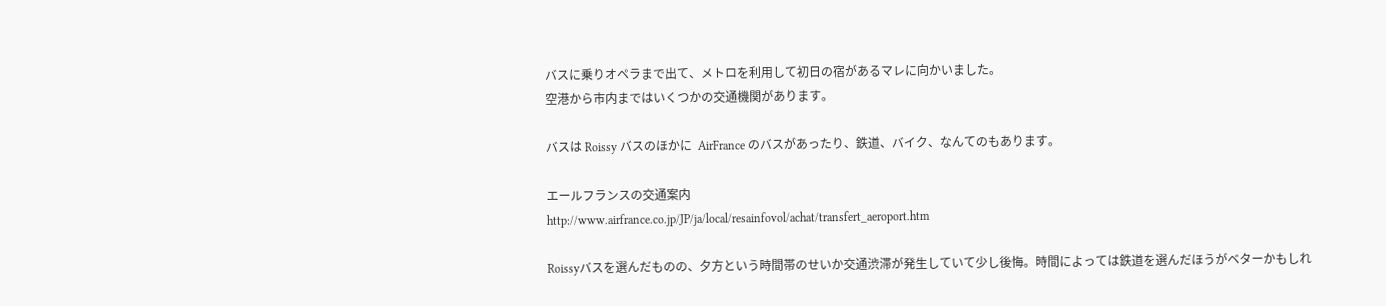バスに乗りオペラまで出て、メトロを利用して初日の宿があるマレに向かいました。
空港から市内まではいくつかの交通機関があります。

バスは Roissy バスのほかに  AirFrance のバスがあったり、鉄道、バイク、なんてのもあります。

エールフランスの交通案内
http://www.airfrance.co.jp/JP/ja/local/resainfovol/achat/transfert_aeroport.htm

Roissyバスを選んだものの、夕方という時間帯のせいか交通渋滞が発生していて少し後悔。時間によっては鉄道を選んだほうがベターかもしれ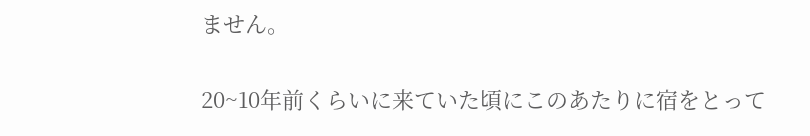ません。

20~10年前くらいに来ていた頃にこのあたりに宿をとって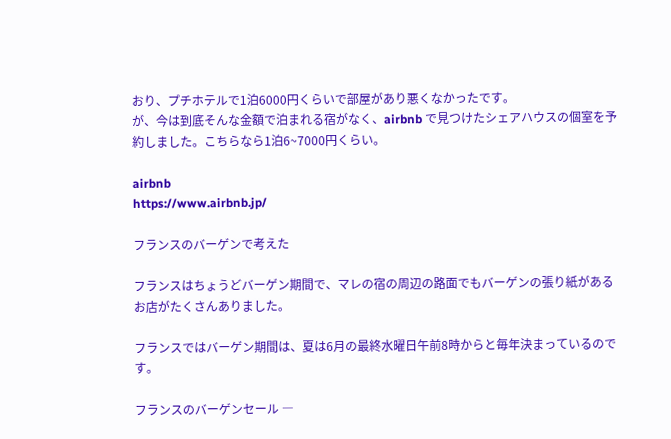おり、プチホテルで1泊6000円くらいで部屋があり悪くなかったです。
が、今は到底そんな金額で泊まれる宿がなく、airbnb で見つけたシェアハウスの個室を予約しました。こちらなら1泊6~7000円くらい。

airbnb
https://www.airbnb.jp/

フランスのバーゲンで考えた

フランスはちょうどバーゲン期間で、マレの宿の周辺の路面でもバーゲンの張り紙があるお店がたくさんありました。

フランスではバーゲン期間は、夏は6月の最終水曜日午前8時からと毎年決まっているのです。

フランスのバーゲンセール ―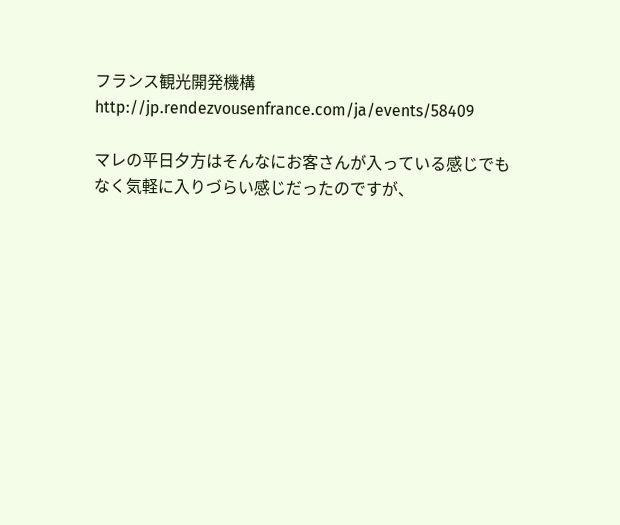フランス観光開発機構
http://jp.rendezvousenfrance.com/ja/events/58409

マレの平日夕方はそんなにお客さんが入っている感じでもなく気軽に入りづらい感じだったのですが、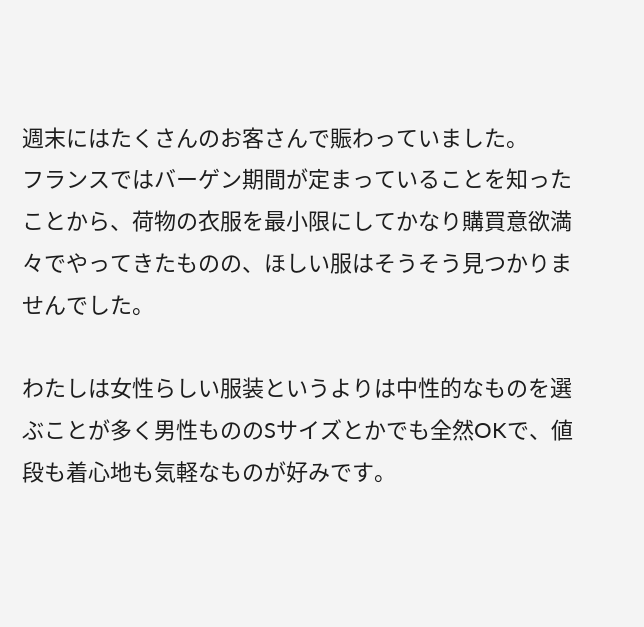週末にはたくさんのお客さんで賑わっていました。
フランスではバーゲン期間が定まっていることを知ったことから、荷物の衣服を最小限にしてかなり購買意欲満々でやってきたものの、ほしい服はそうそう見つかりませんでした。

わたしは女性らしい服装というよりは中性的なものを選ぶことが多く男性もののSサイズとかでも全然OKで、値段も着心地も気軽なものが好みです。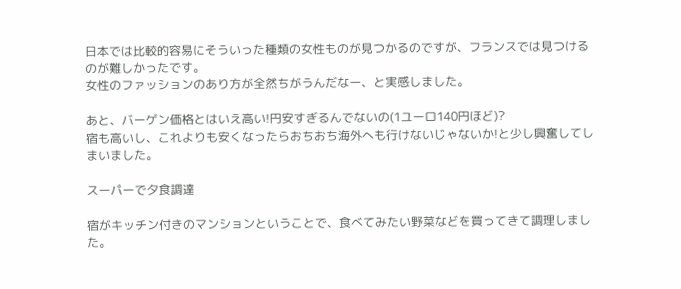日本では比較的容易にそういった種類の女性ものが見つかるのですが、フランスでは見つけるのが難しかったです。
女性のファッションのあり方が全然ちがうんだなー、と実感しました。

あと、バーゲン価格とはいえ高い!円安すぎるんでないの(1ユーロ140円ほど)?
宿も高いし、これよりも安くなったらおちおち海外へも行けないじゃないか!と少し興奮してしまいました。

スーパーで夕食調達

宿がキッチン付きのマンションということで、食べてみたい野菜などを買ってきて調理しました。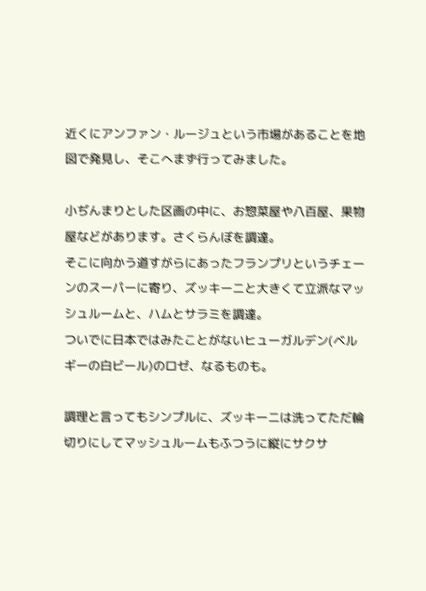近くにアンファン・ルージュという市場があることを地図で発見し、そこへまず行ってみました。

小ぢんまりとした区画の中に、お惣菜屋や八百屋、果物屋などがあります。さくらんぼを調達。
そこに向かう道すがらにあったフランプリというチェーンのスーパーに寄り、ズッキーニと大きくて立派なマッシュルームと、ハムとサラミを調達。
ついでに日本ではみたことがないヒューガルデン(ベルギーの白ビール)のロゼ、なるものも。

調理と言ってもシンプルに、ズッキーニは洗ってただ輪切りにしてマッシュルームもふつうに縦にサクサ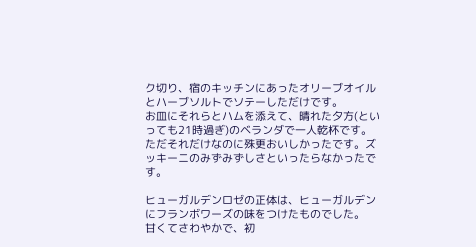ク切り、宿のキッチンにあったオリーブオイルとハーブソルトでソテーしただけです。
お皿にそれらとハムを添えて、晴れた夕方(といっても21時過ぎ)のベランダで一人乾杯です。
ただそれだけなのに殊更おいしかったです。ズッキーニのみずみずしさといったらなかったです。

ヒューガルデンロゼの正体は、ヒューガルデンにフランボワーズの味をつけたものでした。
甘くてさわやかで、初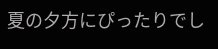夏の夕方にぴったりでし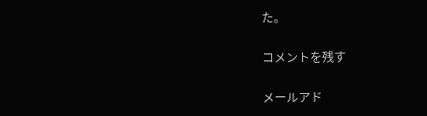た。

コメントを残す

メールアド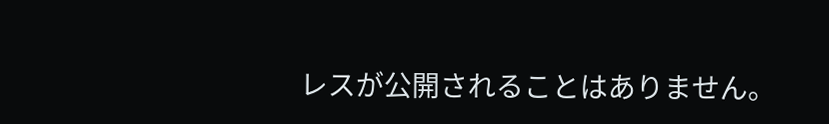レスが公開されることはありません。